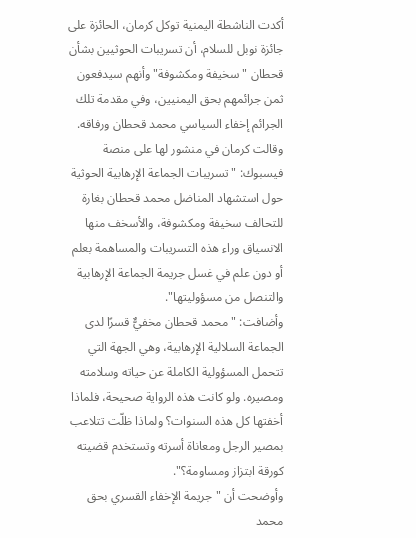أكدت الناشطة اليمنية توكل كرمان، الحائزة على جائزة نوبل للسلام، أن تسريبات الحوثيين بشأن قحطان "سخيفة ومكشوفة" وأنهم سيدفعون ثمن جرائمهم بحق اليمنيين، وفي مقدمة تلك الجرائم إخفاء السياسي محمد قحطان ورفاقه.
وقالت كرمان في منشور لها على منصة فيسبوك: "تسريبات الجماعة الإرهابية الحوثية حول استشهاد المناضل محمد قحطان بغارة للتحالف سخيفة ومكشوفة، والأسخف منها الانسياق وراء هذه التسريبات والمساهمة بعلم أو دون علم في غسل جريمة الجماعة الإرهابية والتنصل من مسؤوليتها".
وأضافت: "محمد قحطان مخفيٌّ قسرًا لدى الجماعة السلالية الإرهابية، وهي الجهة التي تتحمل المسؤولية الكاملة عن حياته وسلامته ومصيره. ولو كانت هذه الرواية صحيحة، فلماذا أخفتها كل هذه السنوات؟ ولماذا ظلّت تتلاعب بمصير الرجل ومعاناة أسرته وتستخدم قضيته كورقة ابتزاز ومساومة؟".
وأوضحت أن "جريمة الإخفاء القسري بحق محمد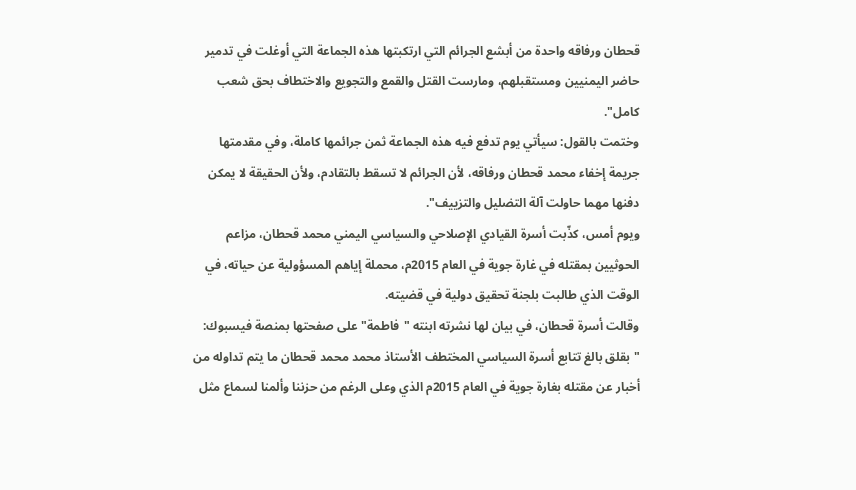قحطان ورفاقه واحدة من أبشع الجرائم التي ارتكبتها هذه الجماعة التي أوغلت في تدمير حاضر اليمنيين ومستقبلهم، ومارست القتل والقمع والتجويع والاختطاف بحق شعب كامل".
وختمت بالقول: سيأتي يوم تدفع فيه هذه الجماعة ثمن جرائمها كاملة، وفي مقدمتها جريمة إخفاء محمد قحطان ورفاقه، لأن الجرائم لا تسقط بالتقادم، ولأن الحقيقة لا يمكن دفنها مهما حاولت آلة التضليل والتزييف".
ويوم أمس، كذّبت أسرة القيادي الإصلاحي والسياسي اليمني محمد قحطان، مزاعم الحوثيين بمقتله في غارة جوية في العام 2015م، محملة إياهم المسؤولية عن حياته، في الوقت الذي طالبت بلجنة تحقيق دولية في قضيته.
وقالت أسرة قحطان، في بيان لها نشرته ابنته "فاطمة" على صفحتها بمنصة فيسبوك: "بقلق بالغ تتابع أسرة السياسي المختطف الأستاذ محمد محمد قحطان ما يتم تداوله من أخبار عن مقتله بغارة جوية في العام 2015م الذي وعلى الرغم من حزننا وألمنا لسماع مثل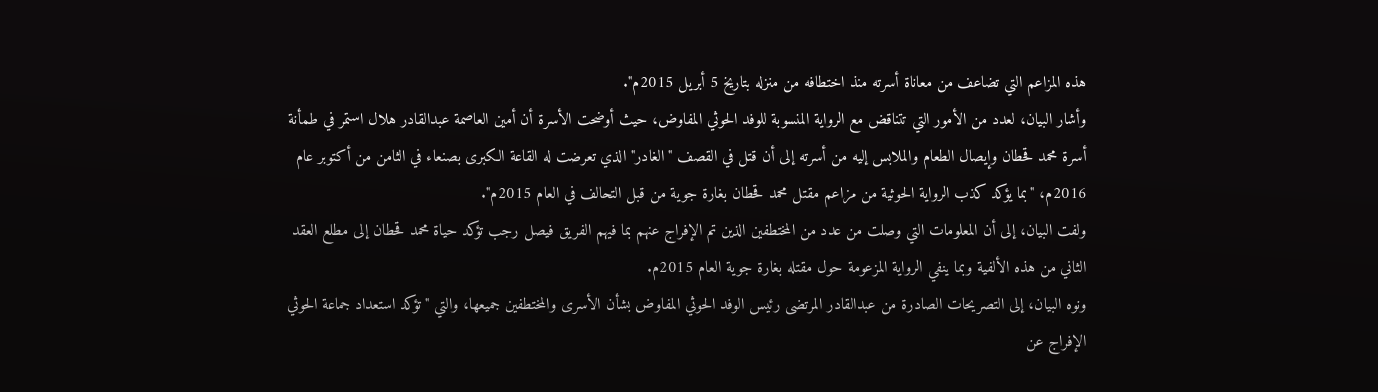هذه المزاعم التي تضاعف من معاناة أسرته منذ اختطافه من منزله بتاريخ 5 أبريل 2015م".
وأشار البيان، لعدد من الأمور التي تتناقض مع الرواية المنسوبة للوفد الحوثي المفاوض، حيث أوضحت الأسرة أن أمين العاصمة عبدالقادر هلال استمر في طمأنة أسرة محمد قحطان وإيصال الطعام والملابس إليه من أسرته إلى أن قتل في القصف "الغادر" الذي تعرضت له القاعة الكبرى بصنعاء في الثامن من أكتوبر عام 2016م، "بما يؤكد كذب الرواية الحوثية من مزاعم مقتل محمد قحطان بغارة جوية من قبل التحالف في العام 2015م".
ولفت البيان، إلى أن المعلومات التي وصلت من عدد من المختطفين الذين تم الإفراج عنهم بما فيهم الفريق فيصل رجب تؤكد حياة محمد قحطان إلى مطلع العقد الثاني من هذه الألفية وبما ينفي الرواية المزعومة حول مقتله بغارة جوية العام 2015م.
ونوه البيان، إلى التصريحات الصادرة من عبدالقادر المرتضى رئيس الوفد الحوثي المفاوض بشأن الأسرى والمختطفين جميعها، والتي "تؤكد استعداد جماعة الحوثي الإفراج عن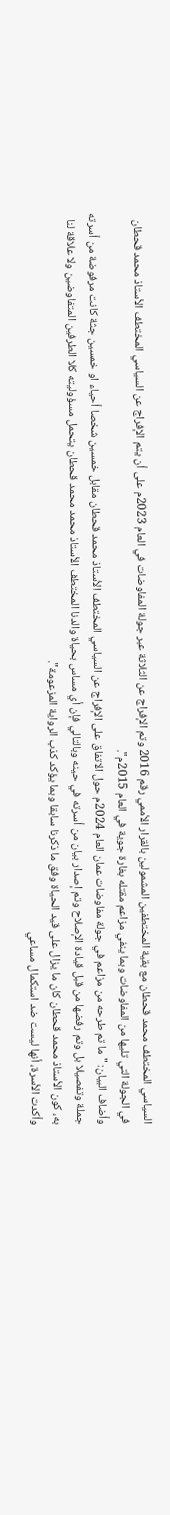السياسي المختطف محمد قحطان مع بقية المختطفين المشمولين بالقرار الأممي رقم 2016 وتم الإفراج عن الثلاثة عبر جولة المفاوضات في العام 2023م على أن يتم الإفراج عن السياسي المختطف الأستاذ محمد قحطان في الجولة التي تليها من المفاوضات وبما ينفي مزاعم مقتله بغارة جوية في العام 2015م".
وأضاف البيان: "ما تم طرحه من مزاعم في جولة مفاوضات عمان العام 2024م حول الاتفاق على الإفراج عن السياسي المختطف الأستاذ محمد قحطان مقابل خمسين شخصا أحياء او خمسين جثة كانت مرفوضة من أسرته جملة وتفصيلا بل وتم رفضها من قبل قيادة الإصلاح وتم إصدار بيان من أسرته في حينه وبالتالي فإن أي مساس بحياة والدنا المختطف الأستاذ محمد محمد قحطان يتحمل مسؤوليته كلا الطرفين المتفاوضين ولا علاقة لنا به، كون الأستاذ محمد قحطان كان ما يزال على قيد الحياة وفق ما ذكرنا سابقا وبما يؤكد كذب الرواية المزعومة".
وأكدت الأسرة، أنها ليست ضد استكمال مساعي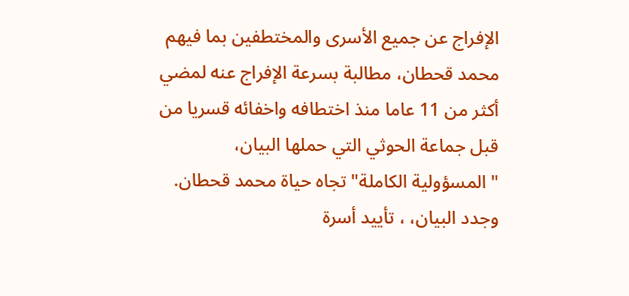الإفراج عن جميع الأسرى والمختطفين بما فيهم محمد قحطان، مطالبة بسرعة الإفراج عنه لمضي أكثر من 11 عاما منذ اختطافه واخفائه قسريا من قبل جماعة الحوثي التي حملها البيان، "المسؤولية الكاملة" تجاه حياة محمد قحطان.
وجدد البيان، ، تأييد أسرة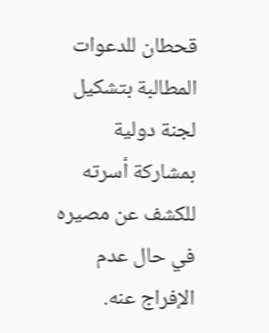قحطان للدعوات المطالبة بتشكيل لجنة دولية بمشاركة أسرته للكشف عن مصيره في حال عدم الإفراج عنه.